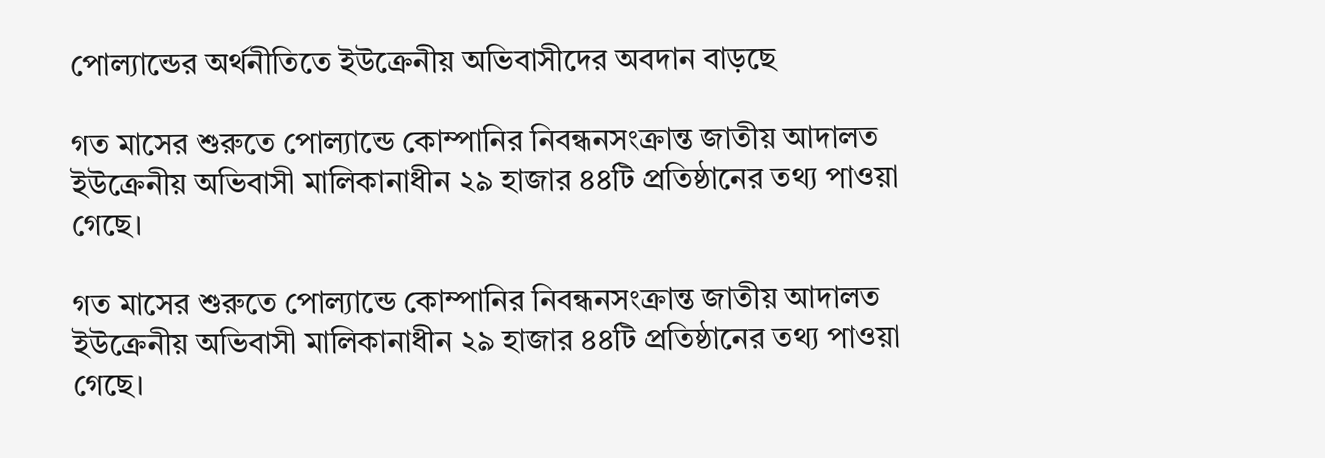পোল্যান্ডের অর্থনীতিতে ইউক্রেনীয় অভিবাসীদের অবদান বাড়ছে

গত মাসের শুরুতে পোল্যান্ডে কোম্পানির নিবন্ধনসংক্রান্ত জাতীয় আদালত ইউক্রেনীয় অভিবাসী মালিকানাধীন ২৯ হাজার ৪৪টি প্রতিষ্ঠানের তথ্য পাওয়া গেছে।

গত মাসের শুরুতে পোল্যান্ডে কোম্পানির নিবন্ধনসংক্রান্ত জাতীয় আদালত ইউক্রেনীয় অভিবাসী মালিকানাধীন ২৯ হাজার ৪৪টি প্রতিষ্ঠানের তথ্য পাওয়া গেছে।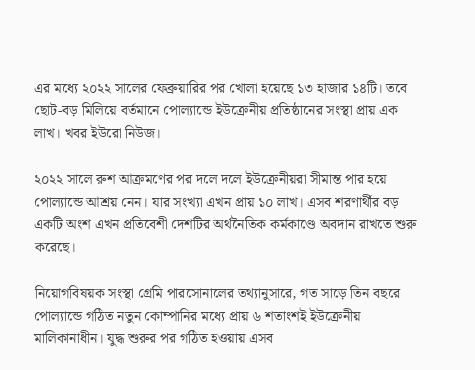এর মধ্যে ২০২২ সালের ফেব্রুয়ারির পর খোলা হয়েছে ১৩ হাজার ১৪টি। তবে ছোট-বড় মিলিয়ে বর্তমানে পোল্যান্ডে ইউক্রেনীয় প্রতিষ্ঠানের সংস্থা প্রায় এক লাখ। খবর ইউরো নিউজ।

২০২২ সালে রুশ আক্রমণের পর দলে দলে ইউক্রেনীয়রা সীমান্ত পার হয়ে পোল্যান্ডে আশ্রয় নেন। যার সংখ্যা এখন প্রায় ১০ লাখ। এসব শরণার্থীর বড় একটি অংশ এখন প্রতিবেশী দেশটির অর্থনৈতিক কর্মকাণ্ডে অবদান রাখতে শুরু করেছে।

নিয়োগবিষয়ক সংস্থা গ্রেমি পারসোনালের তথ্যানুসারে, গত সাড়ে তিন বছরে পোল্যান্ডে গঠিত নতুন কোম্পানির মধ্যে প্রায় ৬ শতাংশই ইউক্রেনীয় মালিকানাধীন। যুদ্ধ শুরুর পর গঠিত হওয়ায় এসব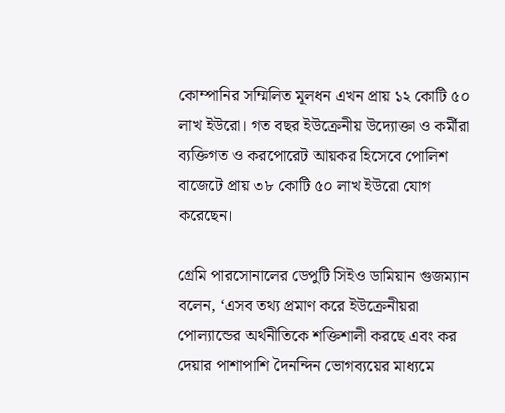কোম্পানির সম্মিলিত মূলধন এখন প্রায় ১২ কোটি ৫০ লাখ ইউরো। গত বছর ইউক্রেনীয় উদ্যোক্তা ও কর্মীরা ব্যক্তিগত ও করপোরেট আয়কর হিসেবে পোলিশ বাজেটে প্রায় ৩৮ কোটি ৫০ লাখ ইউরো যোগ করেছেন।

গ্রেমি পারসোনালের ডেপুটি সিইও ডামিয়ান গুজম্যান বলেন, ‘এসব তথ্য প্রমাণ করে ইউক্রেনীয়রা পোল্যান্ডের অর্থনীতিকে শক্তিশালী করছে এবং কর দেয়ার পাশাপাশি দৈনন্দিন ভোগব্যয়ের মাধ্যমে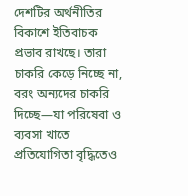দেশটির অর্থনীতির বিকাশে ইতিবাচক প্রভাব রাখছে। তারা চাকরি কেড়ে নিচ্ছে না, বরং অন্যদের চাকরি দিচ্ছে—যা পরিষেবা ও ব্যবসা খাতে প্রতিযোগিতা বৃদ্ধিতেও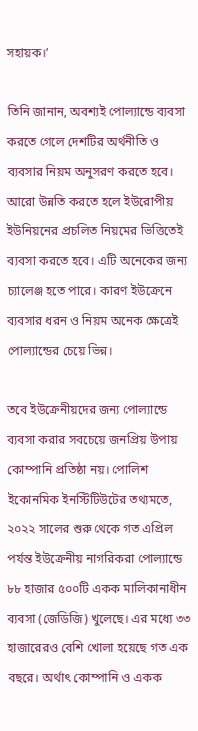সহায়ক।’

তিনি জানান, অবশ্যই পোল্যান্ডে ব্যবসা করতে গেলে দেশটির অর্থনীতি ও ব্যবসার নিয়ম অনুসরণ করতে হবে। আরো উন্নতি করতে হলে ইউরোপীয় ইউনিয়নের প্রচলিত নিয়মের ভিত্তিতেই ব্যবসা করতে হবে। এটি অনেকের জন্য চ্যালেঞ্জ হতে পারে। কারণ ইউক্রেনে ব্যবসার ধরন ও নিয়ম অনেক ক্ষেত্রেই পোল্যান্ডের চেয়ে ভিন্ন।

তবে ইউক্রেনীয়দের জন্য পোল্যান্ডে ব্যবসা করার সবচেয়ে জনপ্রিয় উপায় কোম্পানি প্রতিষ্ঠা নয়। পোলিশ ইকোনমিক ইনস্টিটিউটের তথ্যমতে, ২০২২ সালের শুরু থেকে গত এপ্রিল পর্যন্ত ইউক্রেনীয় নাগরিকরা পোল্যান্ডে ৮৮ হাজার ৫০০টি একক মালিকানাধীন ব্যবসা (জেডিজি) খুলেছে। এর মধ্যে ৩৩ হাজারেরও বেশি খোলা হয়েছে গত এক বছরে। অর্থাৎ কোম্পানি ও একক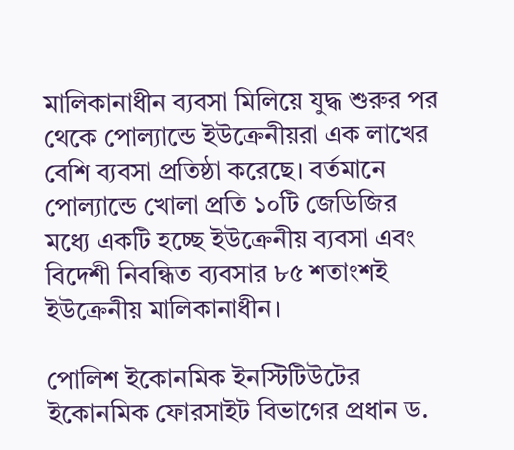মালিকানাধীন ব্যবসা মিলিয়ে যুদ্ধ শুরুর পর থেকে পোল্যান্ডে ইউক্রেনীয়রা এক লাখের বেশি ব্যবসা প্রতিষ্ঠা করেছে। বর্তমানে পোল্যান্ডে খোলা প্রতি ১০টি জেডিজির মধ্যে একটি হচ্ছে ইউক্রেনীয় ব্যবসা এবং বিদেশী নিবন্ধিত ব্যবসার ৮৫ শতাংশই ইউক্রেনীয় মালিকানাধীন।

পোলিশ ইকোনমিক ইনস্টিটিউটের ইকোনমিক ফোরসাইট বিভাগের প্রধান ড.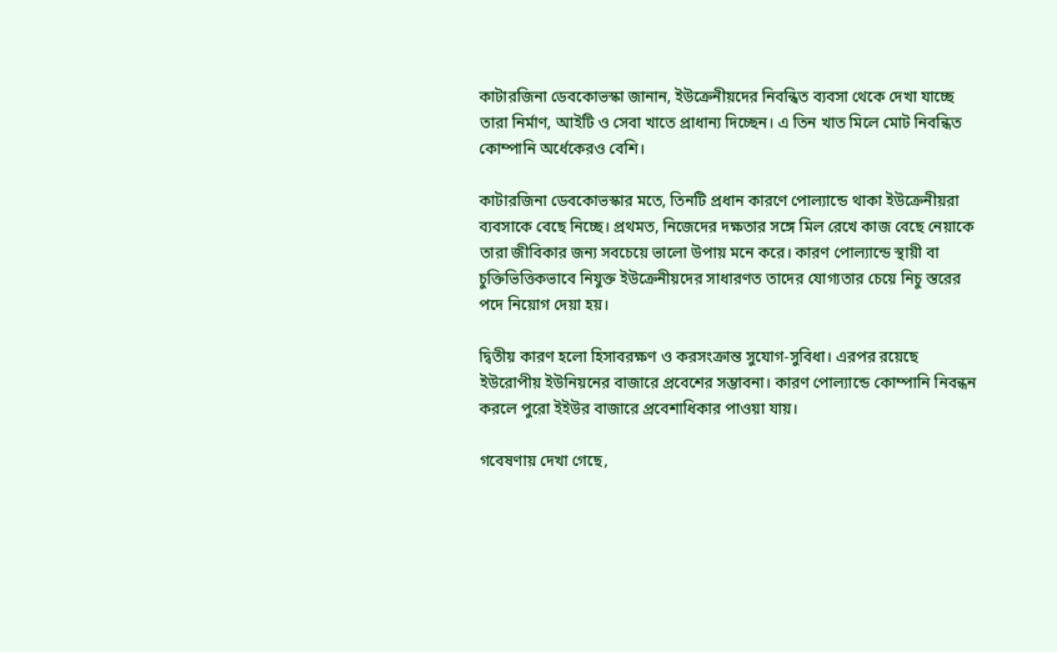কাটারজিনা ডেবকোভস্কা জানান, ইউক্রেনীয়দের নিবন্ধিত ব্যবসা থেকে দেখা যাচ্ছে তারা নির্মাণ, আইটি ও সেবা খাতে প্রাধান্য দিচ্ছেন। এ তিন খাত মিলে মোট নিবন্ধিত কোম্পানি অর্ধেকেরও বেশি।

কাটারজিনা ডেবকোভস্কার মতে, তিনটি প্রধান কারণে পোল্যান্ডে থাকা ইউক্রেনীয়রা ব্যবসাকে বেছে নিচ্ছে। প্রথমত, নিজেদের দক্ষতার সঙ্গে মিল রেখে কাজ বেছে নেয়াকে তারা জীবিকার জন্য সবচেয়ে ভালো উপায় মনে করে। কারণ পোল্যান্ডে স্থায়ী বা চুক্তিভিত্তিকভাবে নিযুক্ত ইউক্রেনীয়দের সাধারণত তাদের যোগ্যতার চেয়ে নিচু স্তরের পদে নিয়োগ দেয়া হয়।

দ্বিতীয় কারণ হলো হিসাবরক্ষণ ও করসংক্রান্ত সুযোগ-সুবিধা। এরপর রয়েছে ইউরোপীয় ইউনিয়নের বাজারে প্রবেশের সম্ভাবনা। কারণ পোল্যান্ডে কোম্পানি নিবন্ধন করলে পুরো ইইউর বাজারে প্রবেশাধিকার পাওয়া যায়।

গবেষণায় দেখা গেছে,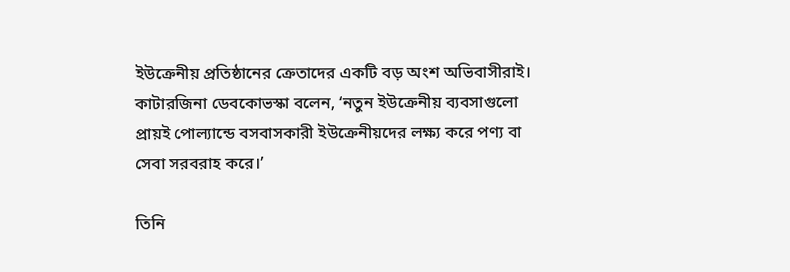ইউক্রেনীয় প্রতিষ্ঠানের ক্রেতাদের একটি বড় অংশ অভিবাসীরাই। কাটারজিনা ডেবকোভস্কা বলেন, ‘নতুন ইউক্রেনীয় ব্যবসাগুলো প্রায়ই পোল্যান্ডে বসবাসকারী ইউক্রেনীয়দের লক্ষ্য করে পণ্য বা সেবা সরবরাহ করে।’

তিনি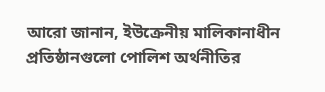আরো জানান, ইউক্রেনীয় মালিকানাধীন প্রতিষ্ঠানগুলো পোলিশ অর্থনীতির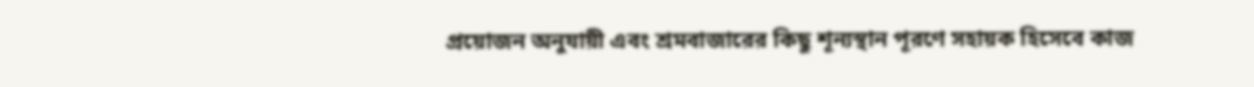প্রয়োজন অনুযায়ী এবং শ্রমবাজারের কিছু শূন্যস্থান পূরণে সহায়ক হিসেবে কাজ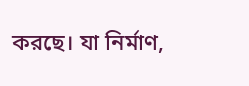করছে। যা নির্মাণ,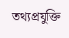তথ্যপ্রযুক্তি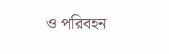ও পরিবহন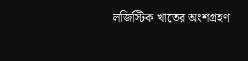লজিস্টিক খাতের অংশগ্রহণ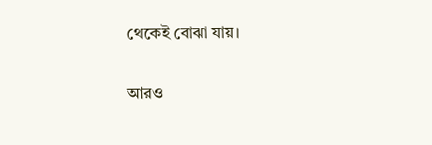থেকেই বোঝা যায়।

আরও